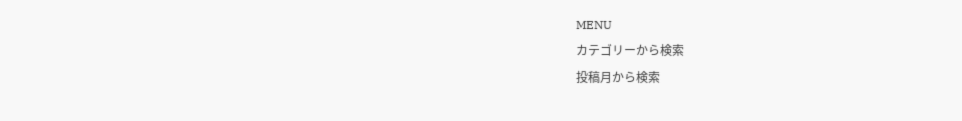MENU
カテゴリーから検索
投稿月から検索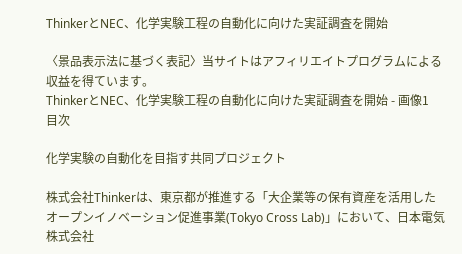ThinkerとNEC、化学実験工程の自動化に向けた実証調査を開始

〈景品表示法に基づく表記〉当サイトはアフィリエイトプログラムによる収益を得ています。
ThinkerとNEC、化学実験工程の自動化に向けた実証調査を開始 - 画像1
目次

化学実験の自動化を目指す共同プロジェクト

株式会社Thinkerは、東京都が推進する「大企業等の保有資産を活用したオープンイノベーション促進事業(Tokyo Cross Lab)」において、日本電気株式会社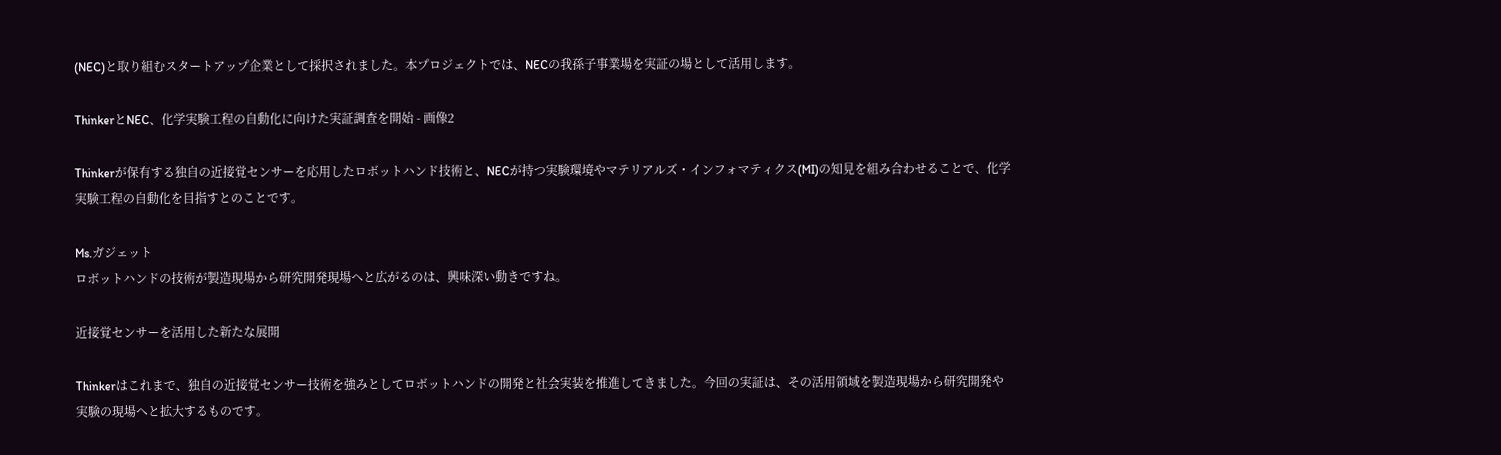(NEC)と取り組むスタートアップ企業として採択されました。本プロジェクトでは、NECの我孫子事業場を実証の場として活用します。

ThinkerとNEC、化学実験工程の自動化に向けた実証調査を開始 - 画像2

Thinkerが保有する独自の近接覚センサーを応用したロボットハンド技術と、NECが持つ実験環境やマテリアルズ・インフォマティクス(MI)の知見を組み合わせることで、化学実験工程の自動化を目指すとのことです。

Ms.ガジェット
ロボットハンドの技術が製造現場から研究開発現場へと広がるのは、興味深い動きですね。

近接覚センサーを活用した新たな展開

Thinkerはこれまで、独自の近接覚センサー技術を強みとしてロボットハンドの開発と社会実装を推進してきました。今回の実証は、その活用領域を製造現場から研究開発や実験の現場へと拡大するものです。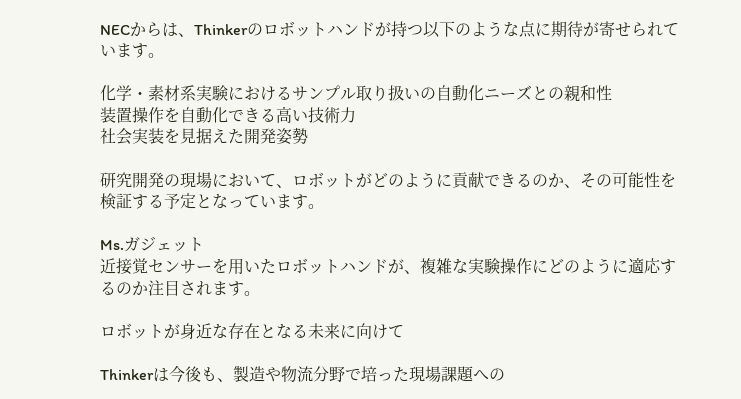NECからは、Thinkerのロボットハンドが持つ以下のような点に期待が寄せられています。

化学・素材系実験におけるサンプル取り扱いの自動化ニーズとの親和性
装置操作を自動化できる高い技術力
社会実装を見据えた開発姿勢

研究開発の現場において、ロボットがどのように貢献できるのか、その可能性を検証する予定となっています。

Ms.ガジェット
近接覚センサーを用いたロボットハンドが、複雑な実験操作にどのように適応するのか注目されます。

ロボットが身近な存在となる未来に向けて

Thinkerは今後も、製造や物流分野で培った現場課題への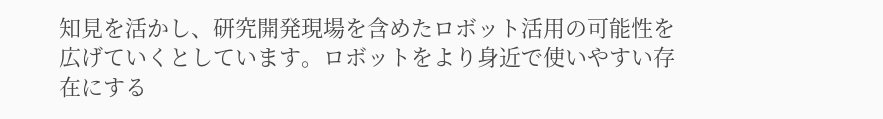知見を活かし、研究開発現場を含めたロボット活用の可能性を広げていくとしています。ロボットをより身近で使いやすい存在にする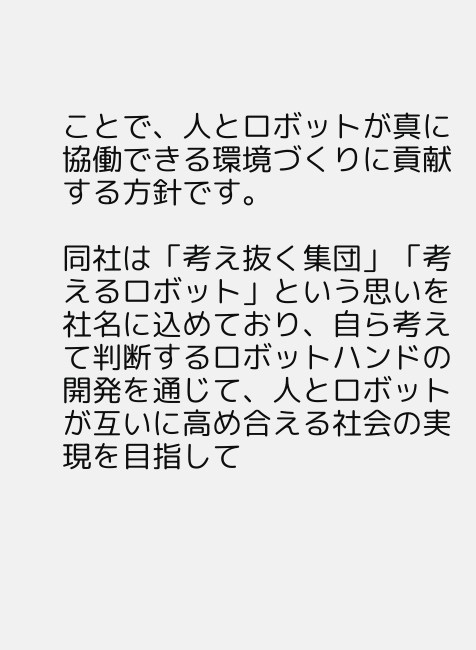ことで、人とロボットが真に協働できる環境づくりに貢献する方針です。

同社は「考え抜く集団」「考えるロボット」という思いを社名に込めており、自ら考えて判断するロボットハンドの開発を通じて、人とロボットが互いに高め合える社会の実現を目指して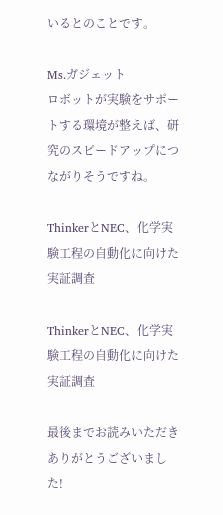いるとのことです。

Ms.ガジェット
ロボットが実験をサポートする環境が整えば、研究のスピードアップにつながりそうですね。

ThinkerとNEC、化学実験工程の自動化に向けた実証調査

ThinkerとNEC、化学実験工程の自動化に向けた実証調査

最後までお読みいただきありがとうございました!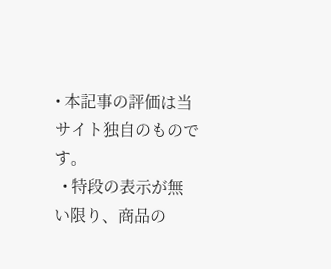• 本記事の評価は当サイト独自のものです。
  • 特段の表示が無い限り、商品の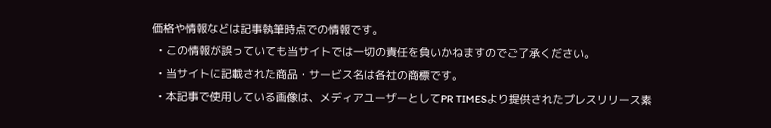価格や情報などは記事執筆時点での情報です。
  • この情報が誤っていても当サイトでは一切の責任を負いかねますのでご了承ください。
  • 当サイトに記載された商品・サービス名は各社の商標です。
  • 本記事で使用している画像は、メディアユーザーとしてPR TIMESより提供されたプレスリリース素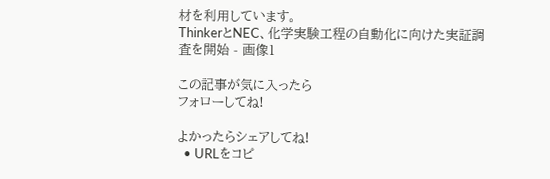材を利用しています。
ThinkerとNEC、化学実験工程の自動化に向けた実証調査を開始 - 画像1

この記事が気に入ったら
フォローしてね!

よかったらシェアしてね!
  • URLをコピ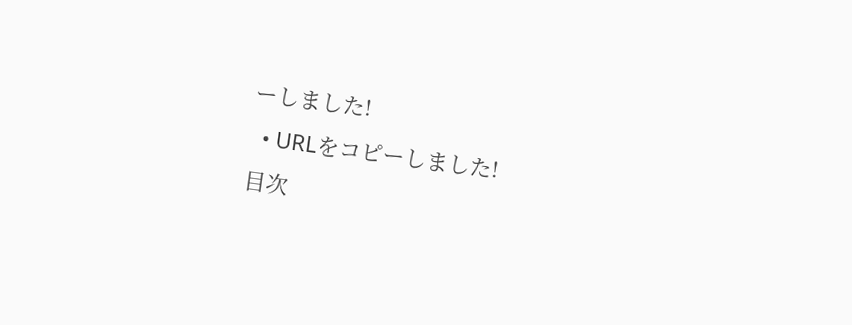ーしました!
  • URLをコピーしました!
目次